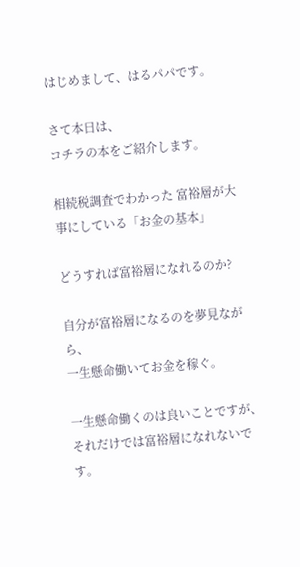はじめまして、はるパパです。

さて本日は、
コチラの本をご紹介します。

相続税調査でわかった 富裕層が大事にしている「お金の基本」

どうすれば富裕層になれるのか?

自分が富裕層になるのを夢見ながら、
一生懸命働いてお金を稼ぐ。

一生懸命働くのは良いことですが、
それだけでは富裕層になれないです。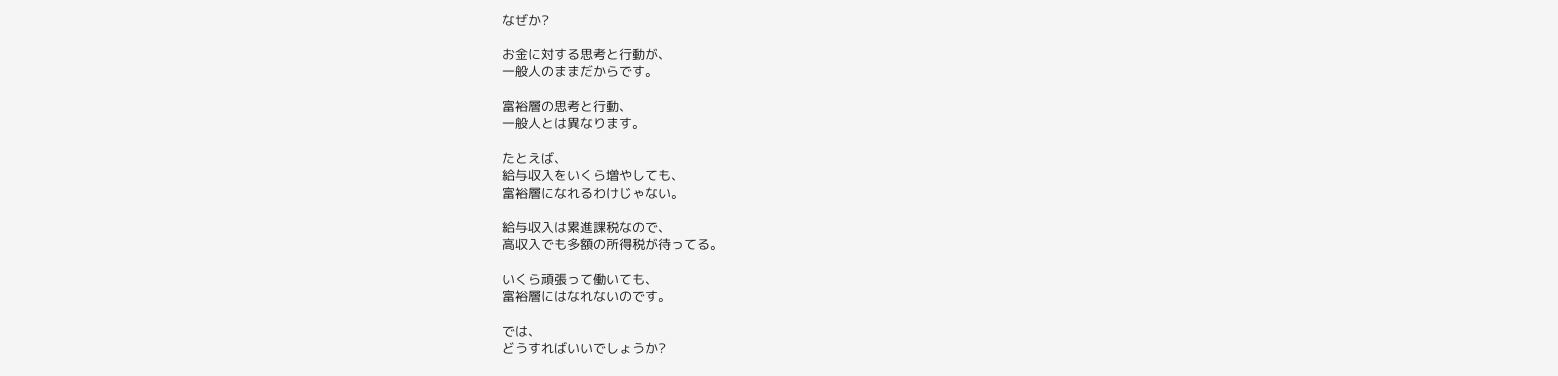なぜか?

お金に対する思考と行動が、
一般人のままだからです。

富裕層の思考と行動、
一般人とは異なります。

たとえば、
給与収入をいくら増やしても、
富裕層になれるわけじゃない。

給与収入は累進課税なので、
高収入でも多額の所得税が待ってる。

いくら頑張って働いても、
富裕層にはなれないのです。

では、
どうすればいいでしょうか?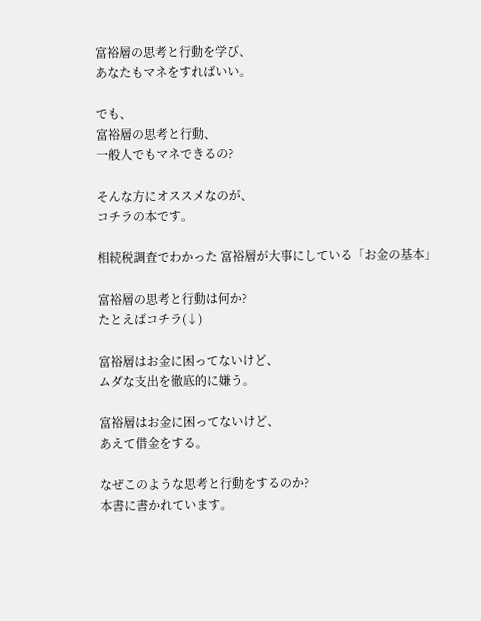富裕層の思考と行動を学び、
あなたもマネをすればいい。

でも、
富裕層の思考と行動、
一般人でもマネできるの?

そんな方にオススメなのが、
コチラの本です。

相続税調査でわかった 富裕層が大事にしている「お金の基本」

富裕層の思考と行動は何か?
たとえばコチラ(↓)

富裕層はお金に困ってないけど、
ムダな支出を徹底的に嫌う。

富裕層はお金に困ってないけど、
あえて借金をする。

なぜこのような思考と行動をするのか?
本書に書かれています。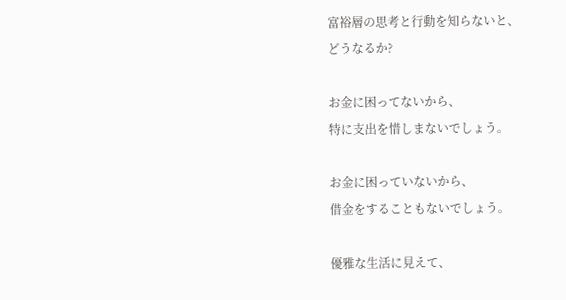富裕層の思考と行動を知らないと、
どうなるか?

お金に困ってないから、
特に支出を惜しまないでしょう。

お金に困っていないから、
借金をすることもないでしょう。

優雅な生活に見えて、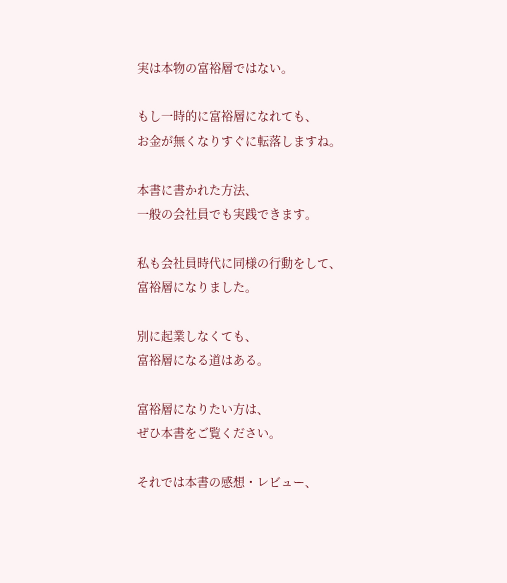実は本物の富裕層ではない。

もし一時的に富裕層になれても、
お金が無くなりすぐに転落しますね。

本書に書かれた方法、
一般の会社員でも実践できます。

私も会社員時代に同様の行動をして、
富裕層になりました。

別に起業しなくても、
富裕層になる道はある。

富裕層になりたい方は、
ぜひ本書をご覧ください。

それでは本書の感想・レビュー、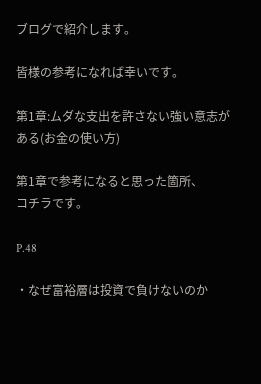ブログで紹介します。

皆様の参考になれば幸いです。

第1章:ムダな支出を許さない強い意志がある(お金の使い方)

第1章で参考になると思った箇所、
コチラです。

P.48

・なぜ富裕層は投資で負けないのか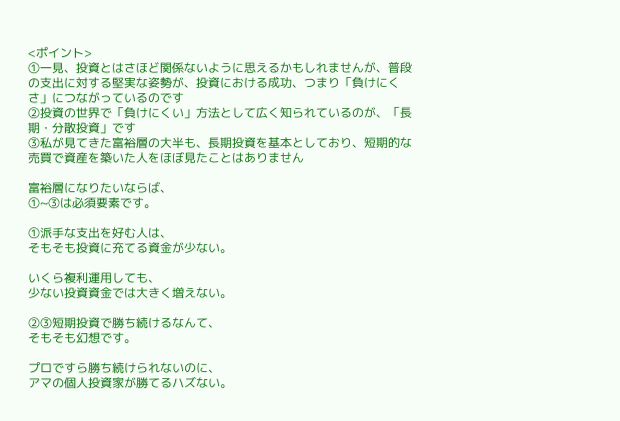<ポイント>
①一見、投資とはさほど関係ないように思えるかもしれませんが、普段の支出に対する堅実な姿勢が、投資における成功、つまり「負けにくさ」につながっているのです
②投資の世界で「負けにくい」方法として広く知られているのが、「長期・分散投資」です
③私が見てきた富裕層の大半も、長期投資を基本としており、短期的な売買で資産を築いた人をほぼ見たことはありません

富裕層になりたいならば、
①~③は必須要素です。

①派手な支出を好む人は、
そもそも投資に充てる資金が少ない。

いくら複利運用しても、
少ない投資資金では大きく増えない。

②③短期投資で勝ち続けるなんて、
そもそも幻想です。

プロですら勝ち続けられないのに、
アマの個人投資家が勝てるハズない。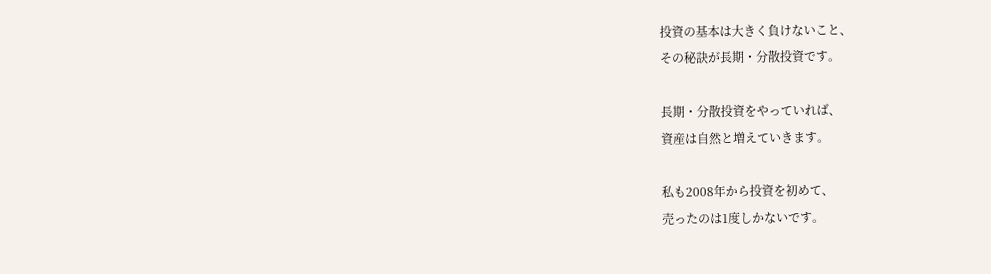投資の基本は大きく負けないこと、
その秘訣が長期・分散投資です。

長期・分散投資をやっていれば、
資産は自然と増えていきます。

私も2008年から投資を初めて、
売ったのは1度しかないです。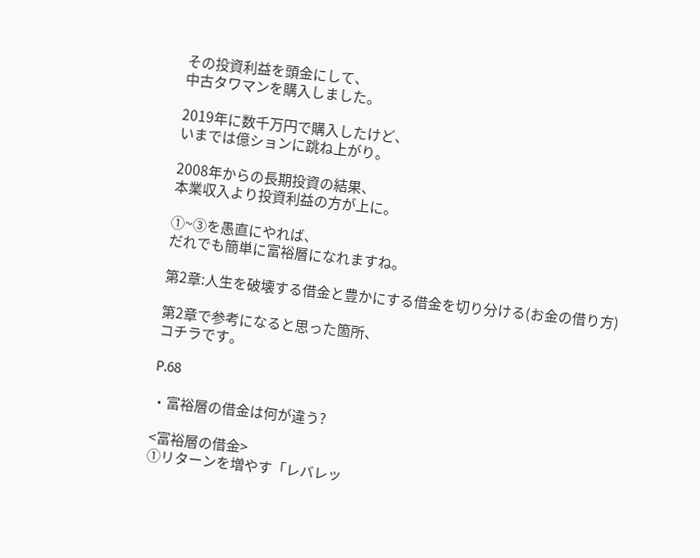その投資利益を頭金にして、
中古タワマンを購入しました。

2019年に数千万円で購入したけど、
いまでは億ションに跳ね上がり。

2008年からの長期投資の結果、
本業収入より投資利益の方が上に。

①~③を愚直にやれば、
だれでも簡単に富裕層になれますね。

第2章:人生を破壊する借金と豊かにする借金を切り分ける(お金の借り方)

第2章で参考になると思った箇所、
コチラです。

P.68

・富裕層の借金は何が違う?

<富裕層の借金>
①リターンを増やす「レバレッ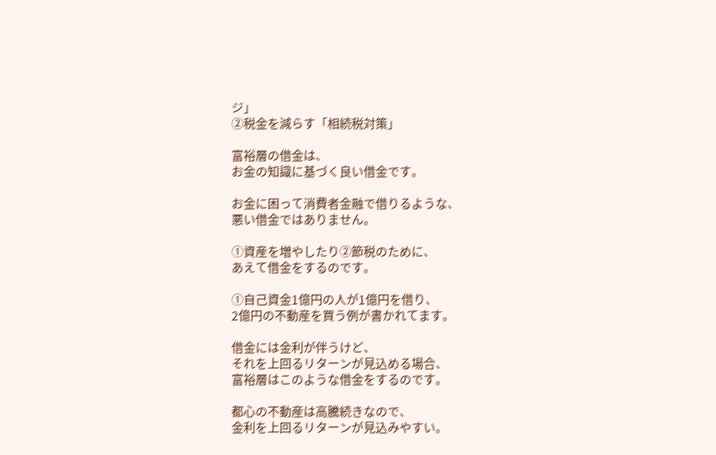ジ」
②税金を減らす「相続税対策」

富裕層の借金は、
お金の知識に基づく良い借金です。

お金に困って消費者金融で借りるような、
悪い借金ではありません。

①資産を増やしたり②節税のために、
あえて借金をするのです。

①自己資金1億円の人が1億円を借り、
2億円の不動産を買う例が書かれてます。

借金には金利が伴うけど、
それを上回るリターンが見込める場合、
富裕層はこのような借金をするのです。

都心の不動産は高騰続きなので、
金利を上回るリターンが見込みやすい。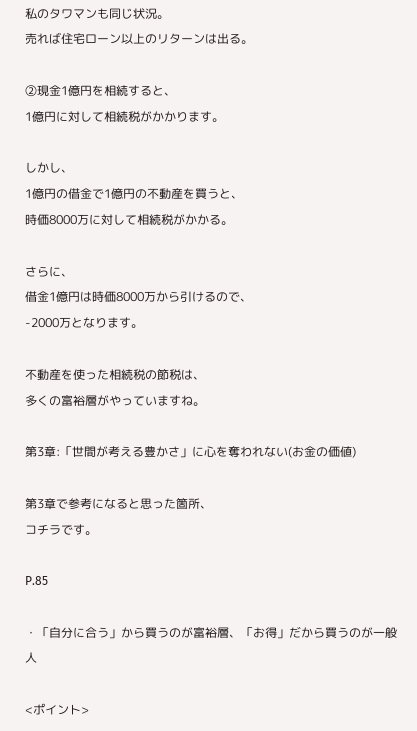私のタワマンも同じ状況。
売れば住宅ローン以上のリターンは出る。

②現金1億円を相続すると、
1億円に対して相続税がかかります。

しかし、
1億円の借金で1億円の不動産を買うと、
時価8000万に対して相続税がかかる。

さらに、
借金1億円は時価8000万から引けるので、
-2000万となります。

不動産を使った相続税の節税は、
多くの富裕層がやっていますね。

第3章:「世間が考える豊かさ」に心を奪われない(お金の価値)

第3章で参考になると思った箇所、
コチラです。

P.85

・「自分に合う」から買うのが富裕層、「お得」だから買うのが一般人

<ポイント>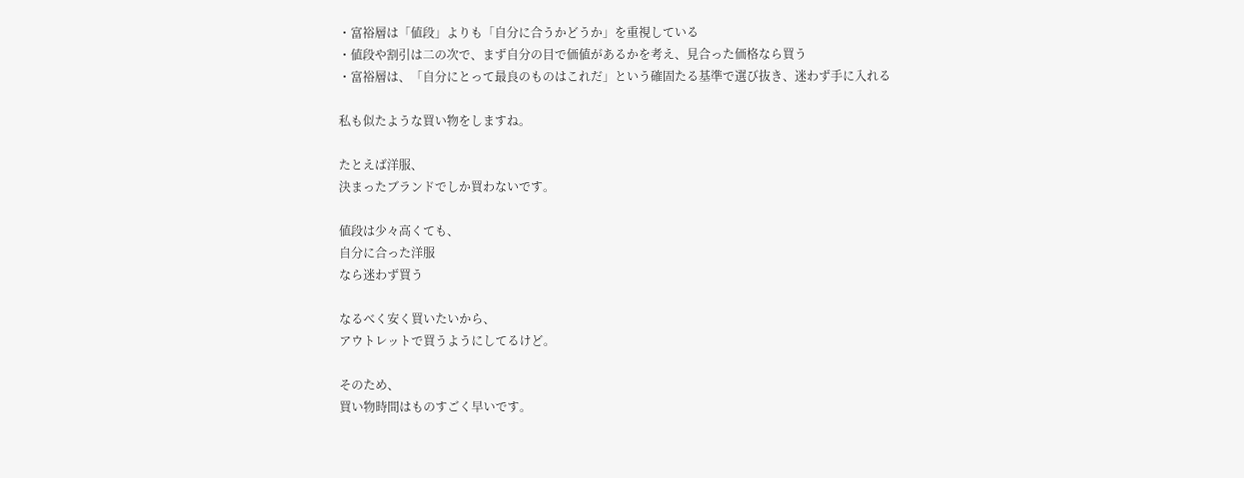・富裕層は「値段」よりも「自分に合うかどうか」を重視している
・値段や割引は二の次で、まず自分の目で価値があるかを考え、見合った価格なら買う
・富裕層は、「自分にとって最良のものはこれだ」という確固たる基準で選び抜き、迷わず手に入れる

私も似たような買い物をしますね。

たとえば洋服、
決まったブランドでしか買わないです。

値段は少々高くても、
自分に合った洋服
なら迷わず買う

なるべく安く買いたいから、
アウトレットで買うようにしてるけど。

そのため、
買い物時間はものすごく早いです。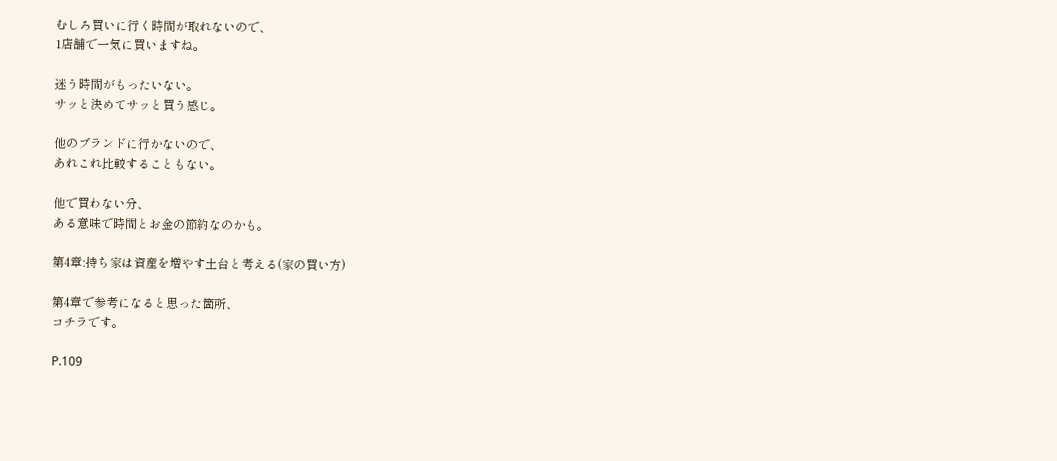むしろ買いに行く時間が取れないので、
1店舗で一気に買いますね。

迷う時間がもったいない。
サッと決めてサッと買う感じ。

他のブランドに行かないので、
あれこれ比較することもない。

他で買わない分、
ある意味で時間とお金の節約なのかも。

第4章:持ち家は資産を増やす土台と考える(家の買い方)

第4章で参考になると思った箇所、
コチラです。

P.109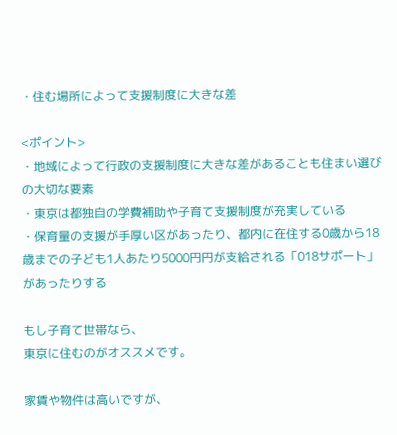・住む場所によって支援制度に大きな差

<ポイント>
・地域によって行政の支援制度に大きな差があることも住まい選びの大切な要素
・東京は都独自の学費補助や子育て支援制度が充実している
・保育量の支援が手厚い区があったり、都内に在住する0歳から18歳までの子ども1人あたり5000円円が支給される「018サポート」があったりする

もし子育て世帯なら、
東京に住むのがオススメです。

家賃や物件は高いですが、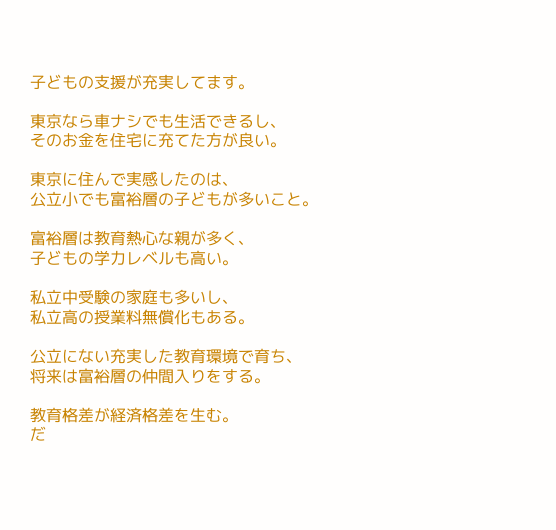子どもの支援が充実してます。

東京なら車ナシでも生活できるし、
そのお金を住宅に充てた方が良い。

東京に住んで実感したのは、
公立小でも富裕層の子どもが多いこと。

富裕層は教育熱心な親が多く、
子どもの学力レベルも高い。

私立中受験の家庭も多いし、
私立高の授業料無償化もある。

公立にない充実した教育環境で育ち、
将来は富裕層の仲間入りをする。

教育格差が経済格差を生む。
だ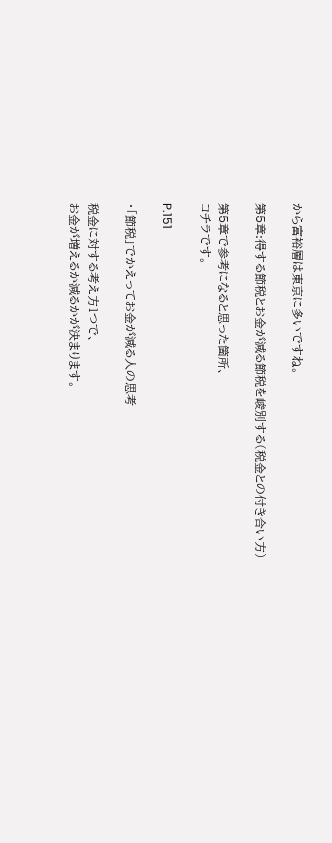から富裕層は東京に多いですね。

第5章:得する節税とお金が減る節税を峻別する(税金との付き合い方)

第5章で参考になると思った箇所、
コチラです。

P.151

・「節税」でかえってお金が減る人の思考

税金に対する考え方1つで、
お金が増えるか減るかが決まります。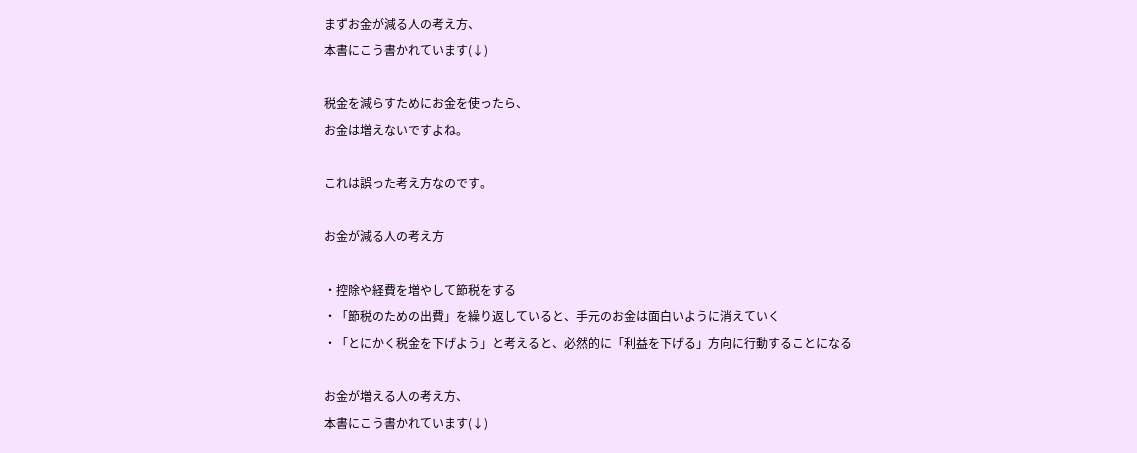まずお金が減る人の考え方、
本書にこう書かれています(↓)

税金を減らすためにお金を使ったら、
お金は増えないですよね。

これは誤った考え方なのです。

お金が減る人の考え方

・控除や経費を増やして節税をする
・「節税のための出費」を繰り返していると、手元のお金は面白いように消えていく
・「とにかく税金を下げよう」と考えると、必然的に「利益を下げる」方向に行動することになる

お金が増える人の考え方、
本書にこう書かれています(↓)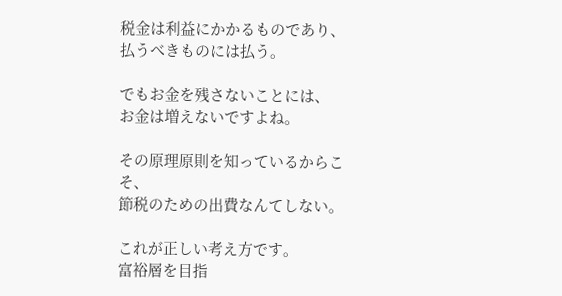税金は利益にかかるものであり、
払うべきものには払う。

でもお金を残さないことには、
お金は増えないですよね。

その原理原則を知っているからこそ、
節税のための出費なんてしない。

これが正しい考え方です。
富裕層を目指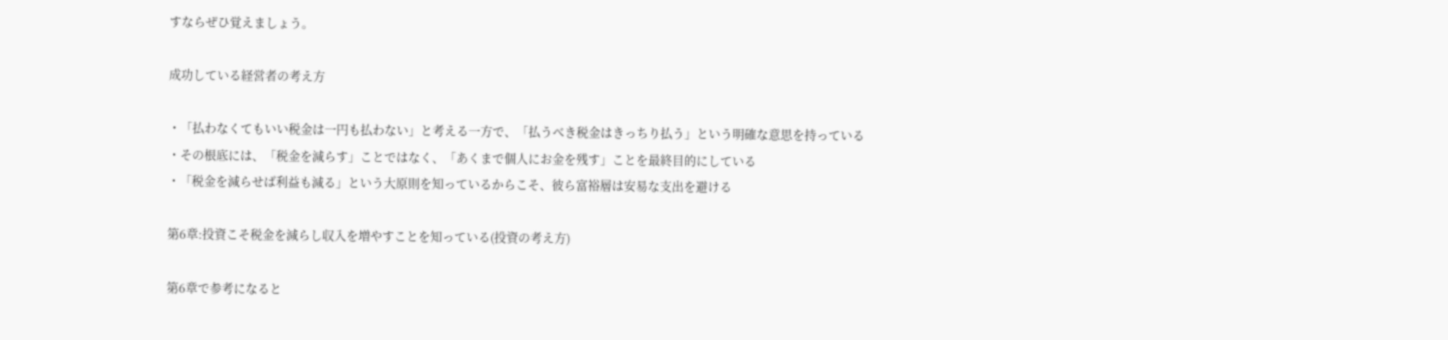すならぜひ覚えましょう。

成功している経営者の考え方

・「払わなくてもいい税金は一円も払わない」と考える一方で、「払うべき税金はきっちり払う」という明確な意思を持っている
・その根底には、「税金を減らす」ことではなく、「あくまで個人にお金を残す」ことを最終目的にしている
・「税金を減らせば利益も減る」という大原則を知っているからこそ、彼ら富裕層は安易な支出を避ける

第6章:投資こそ税金を減らし収入を増やすことを知っている(投資の考え方)

第6章で参考になると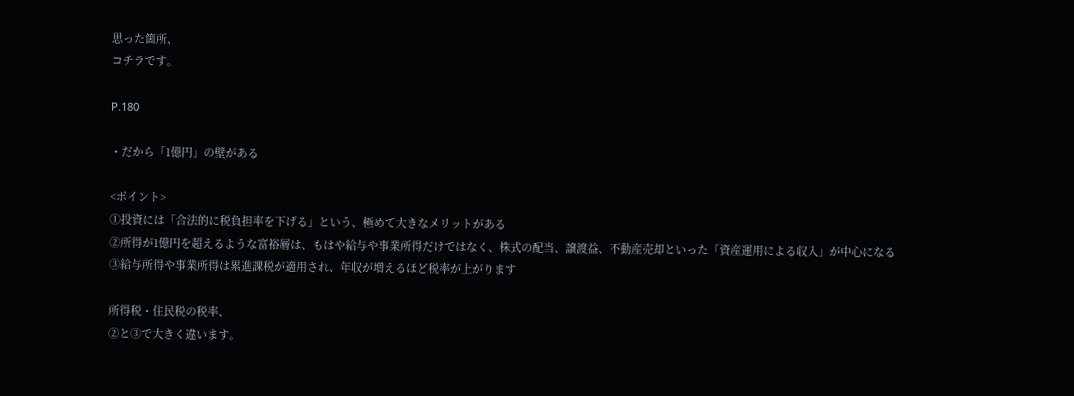思った箇所、
コチラです。

P.180

・だから「1億円」の壁がある

<ポイント>
①投資には「合法的に税負担率を下げる」という、極めて大きなメリットがある
②所得が1億円を超えるような富裕層は、もはや給与や事業所得だけではなく、株式の配当、譲渡益、不動産売却といった「資産運用による収入」が中心になる
③給与所得や事業所得は累進課税が適用され、年収が増えるほど税率が上がります

所得税・住民税の税率、
②と③で大きく違います。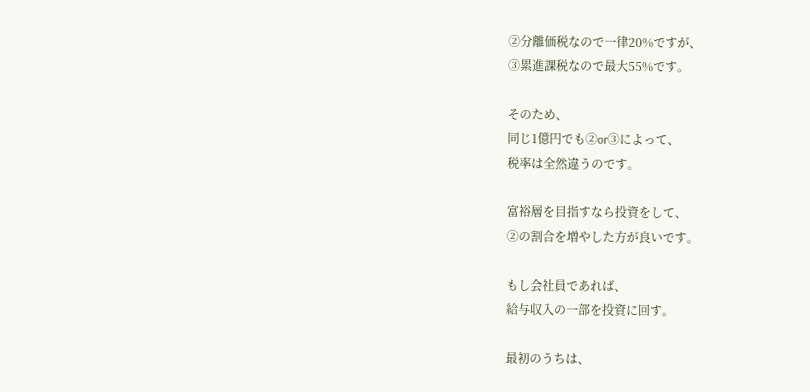②分離価税なので一律20%ですが、
③累進課税なので最大55%です。

そのため、
同じ1億円でも②or③によって、
税率は全然違うのです。

富裕層を目指すなら投資をして、
②の割合を増やした方が良いです。

もし会社員であれば、
給与収入の一部を投資に回す。

最初のうちは、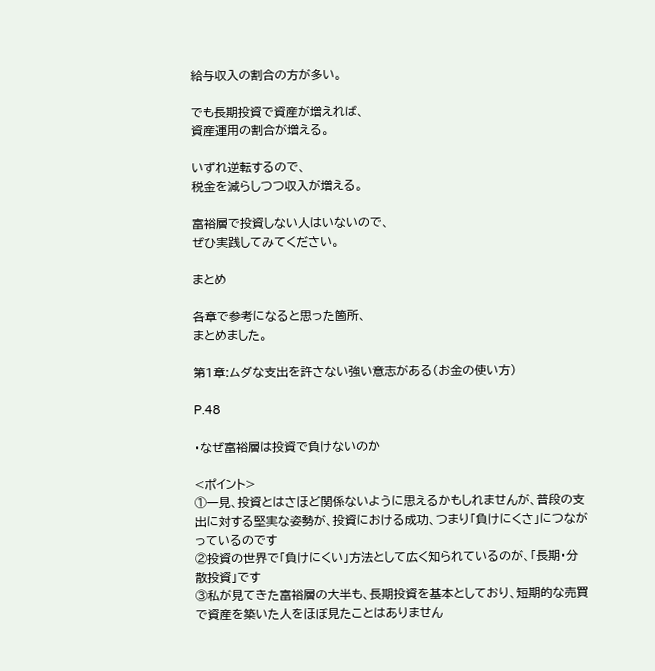給与収入の割合の方が多い。

でも長期投資で資産が増えれば、
資産運用の割合が増える。

いずれ逆転するので、
税金を減らしつつ収入が増える。

富裕層で投資しない人はいないので、
ぜひ実践してみてください。

まとめ

各章で参考になると思った箇所、
まとめました。

第1章:ムダな支出を許さない強い意志がある(お金の使い方)

P.48

・なぜ富裕層は投資で負けないのか

<ポイント>
①一見、投資とはさほど関係ないように思えるかもしれませんが、普段の支出に対する堅実な姿勢が、投資における成功、つまり「負けにくさ」につながっているのです
②投資の世界で「負けにくい」方法として広く知られているのが、「長期・分散投資」です
③私が見てきた富裕層の大半も、長期投資を基本としており、短期的な売買で資産を築いた人をほぼ見たことはありません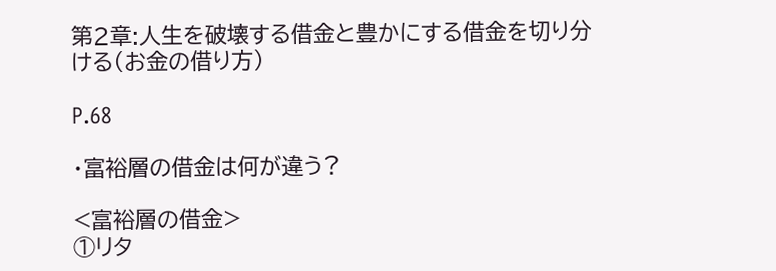第2章:人生を破壊する借金と豊かにする借金を切り分ける(お金の借り方)

P.68

・富裕層の借金は何が違う?

<富裕層の借金>
①リタ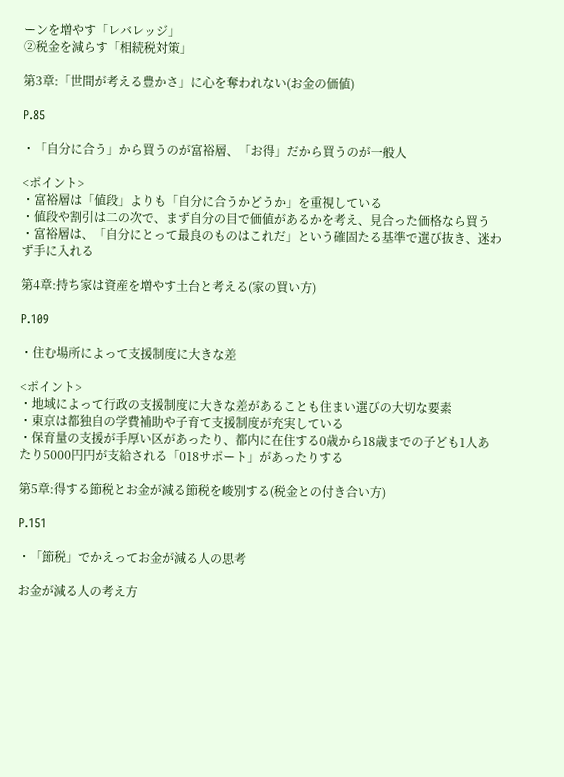ーンを増やす「レバレッジ」
②税金を減らす「相続税対策」

第3章:「世間が考える豊かさ」に心を奪われない(お金の価値)

P.85

・「自分に合う」から買うのが富裕層、「お得」だから買うのが一般人

<ポイント>
・富裕層は「値段」よりも「自分に合うかどうか」を重視している
・値段や割引は二の次で、まず自分の目で価値があるかを考え、見合った価格なら買う
・富裕層は、「自分にとって最良のものはこれだ」という確固たる基準で選び抜き、迷わず手に入れる

第4章:持ち家は資産を増やす土台と考える(家の買い方)

P.109

・住む場所によって支援制度に大きな差

<ポイント>
・地域によって行政の支援制度に大きな差があることも住まい選びの大切な要素
・東京は都独自の学費補助や子育て支援制度が充実している
・保育量の支援が手厚い区があったり、都内に在住する0歳から18歳までの子ども1人あたり5000円円が支給される「018サポート」があったりする

第5章:得する節税とお金が減る節税を峻別する(税金との付き合い方)

P.151

・「節税」でかえってお金が減る人の思考

お金が減る人の考え方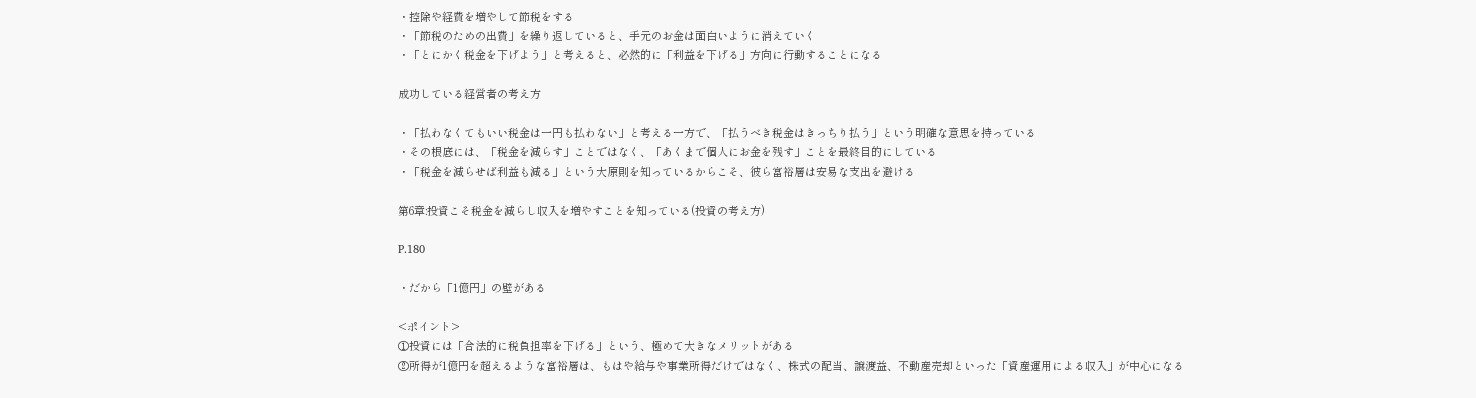・控除や経費を増やして節税をする
・「節税のための出費」を繰り返していると、手元のお金は面白いように消えていく
・「とにかく税金を下げよう」と考えると、必然的に「利益を下げる」方向に行動することになる

成功している経営者の考え方

・「払わなくてもいい税金は一円も払わない」と考える一方で、「払うべき税金はきっちり払う」という明確な意思を持っている
・その根底には、「税金を減らす」ことではなく、「あくまで個人にお金を残す」ことを最終目的にしている
・「税金を減らせば利益も減る」という大原則を知っているからこそ、彼ら富裕層は安易な支出を避ける

第6章:投資こそ税金を減らし収入を増やすことを知っている(投資の考え方)

P.180

・だから「1億円」の壁がある

<ポイント>
①投資には「合法的に税負担率を下げる」という、極めて大きなメリットがある
②所得が1億円を超えるような富裕層は、もはや給与や事業所得だけではなく、株式の配当、譲渡益、不動産売却といった「資産運用による収入」が中心になる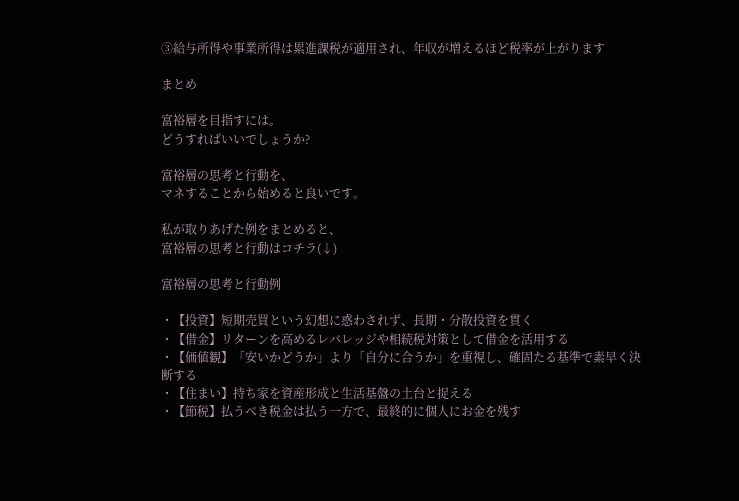③給与所得や事業所得は累進課税が適用され、年収が増えるほど税率が上がります

まとめ

富裕層を目指すには。
どうすればいいでしょうか?

富裕層の思考と行動を、
マネすることから始めると良いです。

私が取りあげた例をまとめると、
富裕層の思考と行動はコチラ(↓)

富裕層の思考と行動例

・【投資】短期売買という幻想に惑わされず、長期・分散投資を貫く
・【借金】リターンを高めるレバレッジや相続税対策として借金を活用する
・【価値観】「安いかどうか」より「自分に合うか」を重視し、確固たる基準で素早く決断する
・【住まい】持ち家を資産形成と生活基盤の土台と捉える
・【節税】払うべき税金は払う一方で、最終的に個人にお金を残す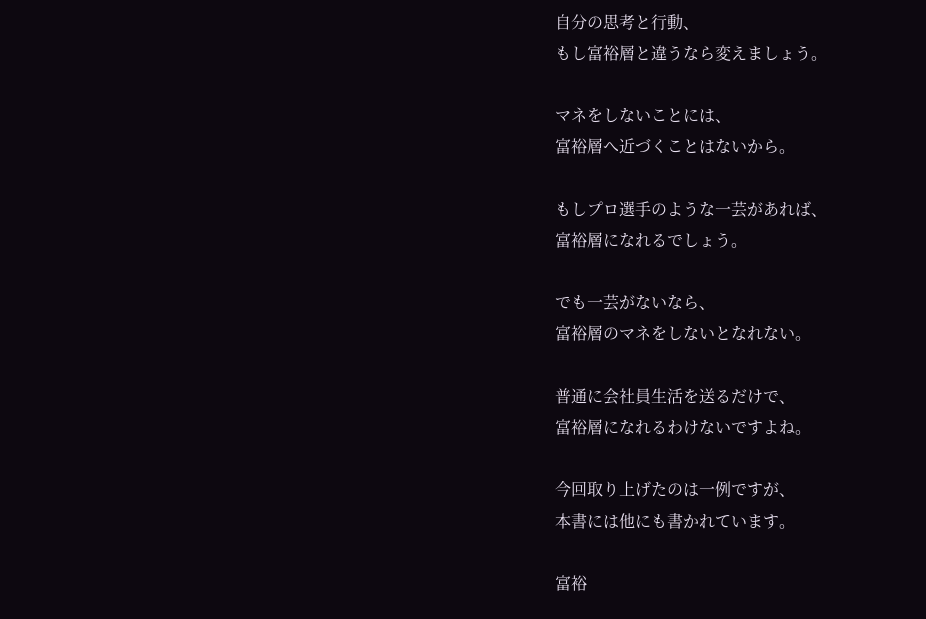自分の思考と行動、
もし富裕層と違うなら変えましょう。

マネをしないことには、
富裕層へ近づくことはないから。

もしプロ選手のような一芸があれば、
富裕層になれるでしょう。

でも一芸がないなら、
富裕層のマネをしないとなれない。

普通に会社員生活を送るだけで、
富裕層になれるわけないですよね。

今回取り上げたのは一例ですが、
本書には他にも書かれています。

富裕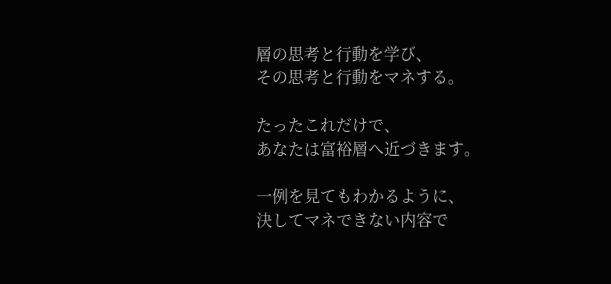層の思考と行動を学び、
その思考と行動をマネする。

たったこれだけで、
あなたは富裕層へ近づきます。

一例を見てもわかるように、
決してマネできない内容で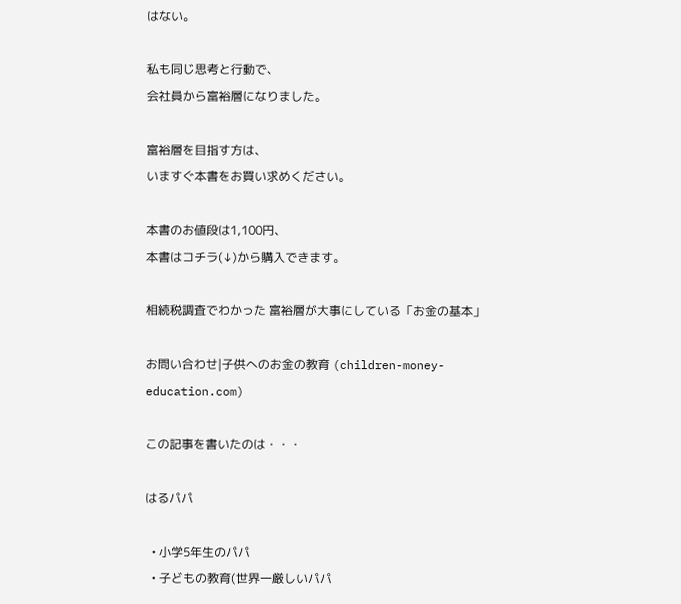はない。

私も同じ思考と行動で、
会社員から富裕層になりました。

富裕層を目指す方は、
いますぐ本書をお買い求めください。

本書のお値段は1,100円、
本書はコチラ(↓)から購入できます。

相続税調査でわかった 富裕層が大事にしている「お金の基本」

お問い合わせ|子供へのお金の教育 (children-money-education.com)

この記事を書いたのは・・・

はるパパ

  • 小学5年生のパパ
  • 子どもの教育(世界一厳しいパパ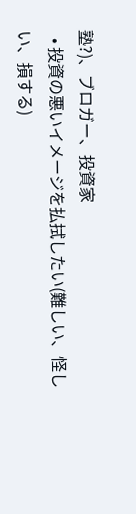塾?)、ブロガー、投資家
  • 投資の悪いイメージを払拭したい(難しい、怪しい、損する)